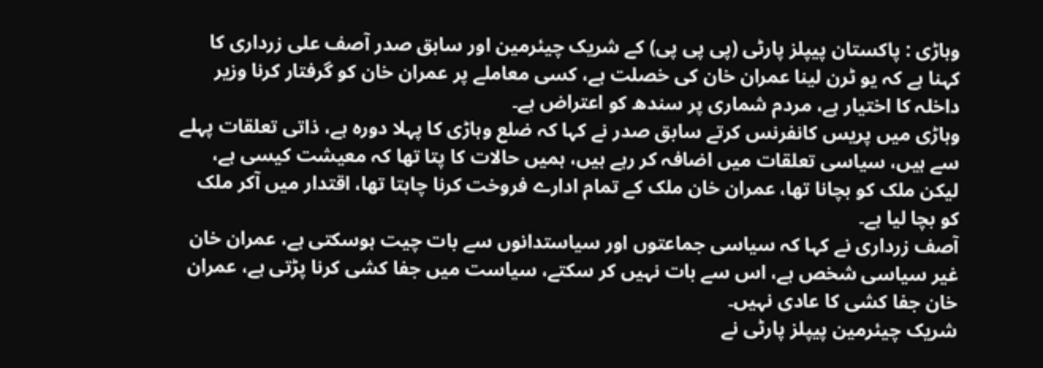وہاڑی : پاکستان پیپلز پارٹی (پی پی پی) کے شریک چیئرمین اور سابق صدر آصف علی زرداری کا کہنا ہے کہ یو ٹرن لینا عمران خان کی خصلت ہے، کسی معاملے پر عمران خان کو گرفتار کرنا وزیر داخلہ کا اختیار ہے، مردم شماری پر سندھ کو اعتراض ہے۔
وہاڑی میں پریس کانفرنس کرتے سابق صدر نے کہا کہ ضلع وہاڑی کا پہلا دورہ ہے، ذاتی تعلقات پہلے سے ہیں، سیاسی تعلقات میں اضافہ کر رہے ہیں، ہمیں حالات کا پتا تھا کہ معیشت کیسی ہے، لیکن ملک کو بچانا تھا، عمران خان ملک کے تمام ادارے فروخت کرنا چاہتا تھا، اقتدار میں آکر ملک کو بچا لیا ہے۔
آصف زرداری نے کہا کہ سیاسی جماعتوں اور سیاستدانوں سے بات چیت ہوسکتی ہے، عمران خان غیر سیاسی شخص ہے، اس سے بات نہیں کر سکتے، سیاست میں جفا کشی کرنا پڑتی ہے، عمران خان جفا کشی کا عادی نہیں۔
شریک چیئرمین پیپلز پارٹی نے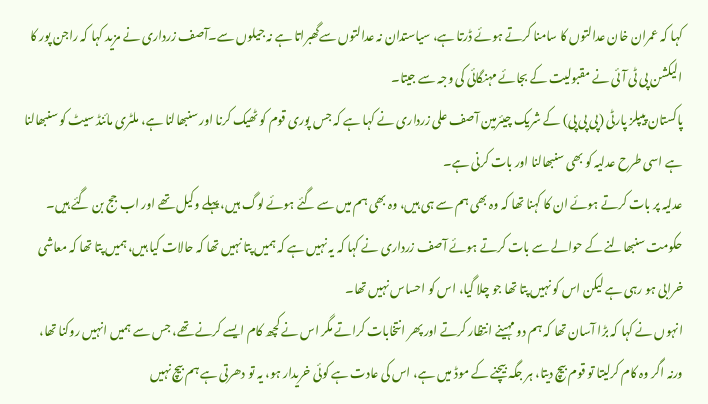کہا کہ عمران خان عدالتوں کا سامنا کرتے ہوئے ڈرتا ہے، سیاستدان نہ عدالتوں سےگھبراتا ہے نہ جیلوں سے۔آصف زرداری نے مزید کہا کہ راجن پور کا الیکشن پی ٹی آئی نے مقبولیت کے بجائے مہنگائی کی وجہ سے جیتا۔
پاکستان پیپلز پارٹی (پی پی پی) کے شریک چیئرمین آصف علی زرداری نے کہا ہے کہ جس پوری قوم کو ٹھیک کرنا اور سنبھالنا ہے، ملٹری مائنڈ سیٹ کو سنبھالنا ہے اسی طرح عدلیہ کو بھی سنبھالنا اور بات کرنی ہے۔
عدلیہ پر بات کرتے ہوئے ان کا کہنا تھا کہ وہ بھی ہم سے ہی ہیں، وہ بھی ہم میں سے گئے ہوئے لوگ ہیں، پہلے وکیل تھے اور اب جج بن گئے ہیں۔
حکومت سنبھالنے کے حوالے سے بات کرتے ہوئے آصف زرداری نے کہا کہ یہ نہیں ہے کہ ہمیں پتا نہیں تھا کہ حالات کیا ہیں، ہمیں پتا تھا کہ معاشی خرابی ہو رہی ہے لیکن اس کو نہیں پتا تھا جو چلا گیا، اس کو احساس نہیں تھا۔
انہوں نے کہا کہ بڑا آسان تھا کہ ہم دو مہینے انتظار کرتے اور پھر انتخابات کراتے مگر اس نے کچھ کام ایسے کرنے تھے، جس سے ہمیں انہیں روکنا تھا، ورنہ اگر وہ کام کرلیتا تو قوم بیچ دیتا، ہر جگہ بیچنے کے موڈ میں ہے، اس کی عادت ہے کوئی خریدار ہو، یہ تو دھرتی ہے ہم بیچ نہیں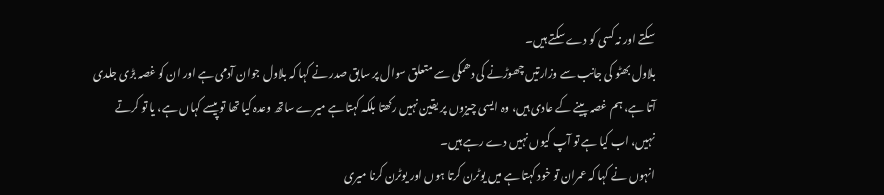سکتے اور نہ کسی کو دے سکتے ہیں۔
بلاول بھٹو کی جانب سے وزارتیں چھوڑنے کی دھمکی سے متعلق سوال پر سابق صدر نے کہا کہ بلاول جوان آدمی ہے اور ان کو غصہ بڑی جلدی آتا ہے، ہم غصہ پینے کے عادی ہیں، وہ ایسی چیزوں پر یقین نہیں رکھتا بلکہ کہتا ہے میرے ساتھ وعدہ کیا تھا تو پیسے کہاں ہے، یا تو کرتے نہیں، اب کیا ہے تو آپ کیوں نہیں دے رہے ہیں۔
انہوں نے کہا کہ عمران تو خود کہتا ہے میں یوٹرن کرتا ہوں اور یوٹرن کرنا میری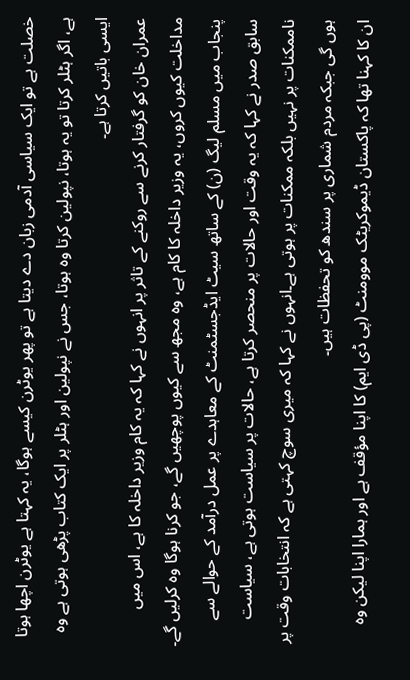خصلت ہے تو ایک سیاسی آدمی زبان دے دیتا ہے تو پھر یوٹرن کیسے ہوگا، یہ کہتا ہے یوٹرن اچھا ہوتا ہے، اگر ہٹلر کرتا تو یہ ہوتا، نپولین کرتا وہ ہوتا، جس نے نپولین اور ہٹلر پر ایک کتاب پڑھی ہوتی ہے وہ ایسی باتیں کرتا ہے۔
عمران خان کو گرفتار کرنے سے روکنے کے تاثر پر انہوں نے کہا کہ یہ کام وزیر داخلہ کا ہے، اس میں مداخلت کیوں کروں، یہ وزیر داخلہ کا کام ہے، وہ مجھ سے کیوں پوچھیں گے، جو کرنا ہوگا وہ کرلیں گے۔
پنجاب میں مسلم لیگ (ن) کے ساتھ سیٹ ایڈجسٹمنٹ کے معاہدے پر عمل درآمد کے حوالے سے سابق صدر نے کہا کہ یہ وقت اور حالات پر منحصر کرتا ہے، حالات پر سیاست ہوتی ہے، سیاست ناممکنات پر نہیں بلکہ ممکنات پر ہوتی ہے۔انہوں نے کہا کہ میری سوچ کہتی ہے کہ انتخابات وقت پر ہوں گی جبکہ مردم شماری پر سندھ کو تحفظات ہیں۔
ان کا کہنا تھا کہ پاکستان ڈیموکریٹک موومنٹ (پی ڈی ایم) کا اپنا مؤقف ہے اور ہمارا اپنا لیکن وہ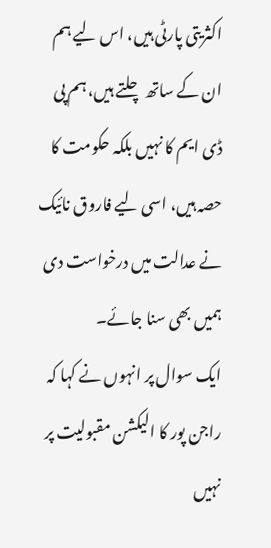اکثریتی پارٹی ہیں، اس لیے ہم ان کے ساتھ چلتے ہیں، ہم پی ڈی ایم کا نہیں بلکہ حکومت کا حصہ ہیں، اسی لیے فاروق نائیک نے عدالت میں درخواست دی ہمیں بھی سنا جائے۔
ایک سوال پر انہوں نے کہا کہ راجن پور کا الیکشن مقبولیت پر نہیں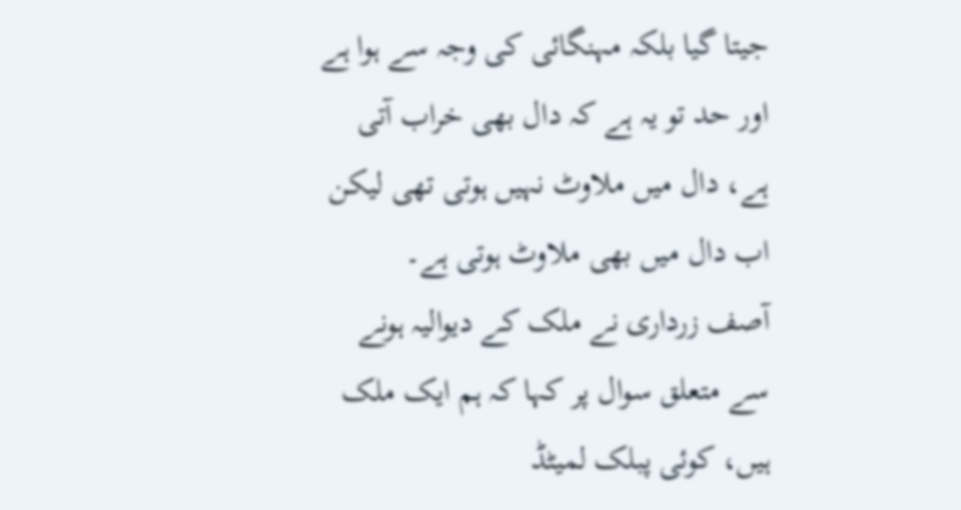جیتا گیا بلکہ مہنگائی کی وجہ سے ہوا ہے اور حد تو یہ ہے کہ دال بھی خراب آتی ہے، دال میں ملاوٹ نہیں ہوتی تھی لیکن اب دال میں بھی ملاوٹ ہوتی ہے۔
آصف زرداری نے ملک کے دیوالیہ ہونے سے متعلق سوال پر کہا کہ ہم ایک ملک ہیں، کوئی پبلک لمیٹڈ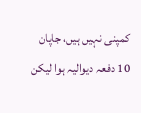کمپنی نہیں ہیں، جاپان 10 دفعہ دیوالیہ ہوا لیکن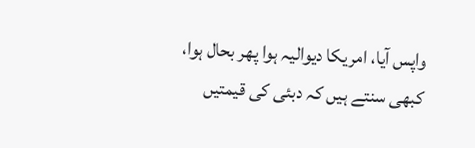واپس آیا، امریکا دیوالیہ ہوا پھر بحال ہوا، کبھی سنتے ہیں کہ دبئی کی قیمتیں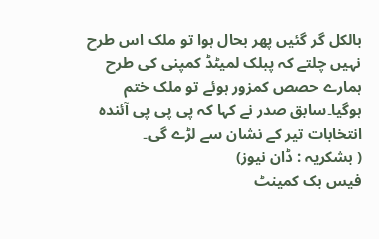بالکل گر گئیں پھر بحال ہوا تو ملک اس طرح نہیں چلتے کہ پبلک لمیٹڈ کمپنی کی طرح ہمارے حصص کمزور ہوئے تو ملک ختم ہوگیا۔سابق صدر نے کہا کہ پی پی پی آئندہ انتخابات تیر کے نشان سے لڑے گی۔
( بشکریہ : ڈان نیوز)
فیس بک کمینٹ